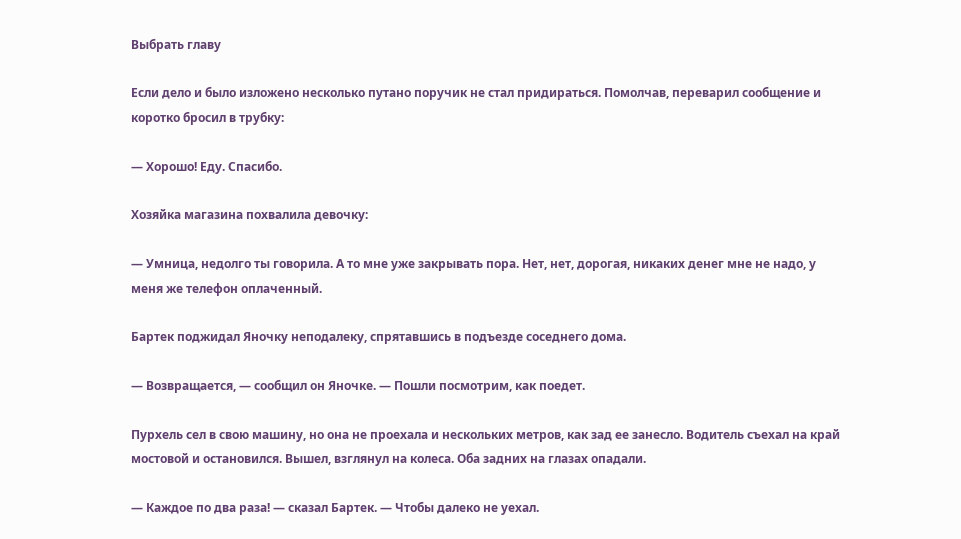Выбрать главу

Если дело и было изложено несколько путано поручик не стал придираться. Помолчав, переварил сообщение и коротко бросил в трубку:

— Хорошо! Еду. Спасибо.

Хозяйка магазина похвалила девочку:

— Умница, недолго ты говорила. А то мне уже закрывать пора. Нет, нет, дорогая, никаких денег мне не надо, у меня же телефон оплаченный.

Бартек поджидал Яночку неподалеку, спрятавшись в подъезде соседнего дома.

— Возвращается, — сообщил он Яночке. — Пошли посмотрим, как поедет.

Пурхель сел в свою машину, но она не проехала и нескольких метров, как зад ее занесло. Водитель съехал на край мостовой и остановился. Вышел, взглянул на колеса. Оба задних на глазах опадали.

— Каждое по два раза! — сказал Бартек. — Чтобы далеко не уехал.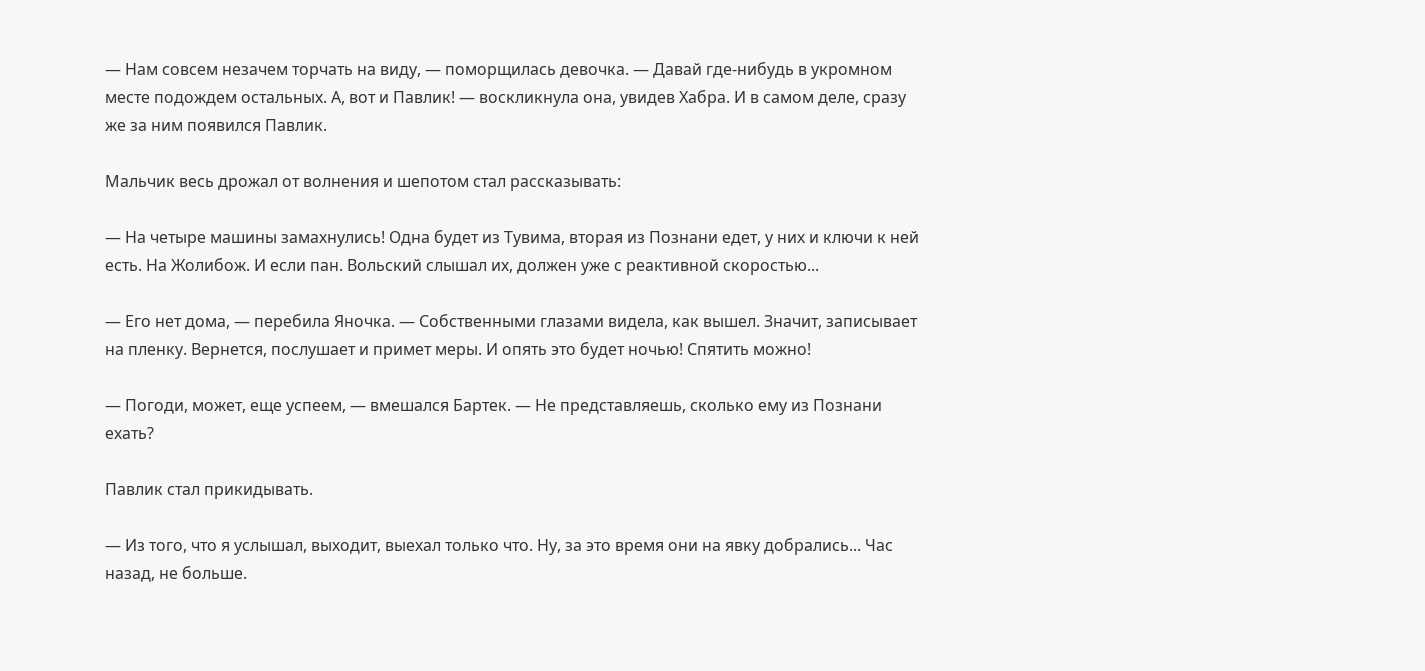— Нам совсем незачем торчать на виду, — поморщилась девочка. — Давай где-нибудь в укромном месте подождем остальных. А, вот и Павлик! — воскликнула она, увидев Хабра. И в самом деле, сразу же за ним появился Павлик.

Мальчик весь дрожал от волнения и шепотом стал рассказывать:

— На четыре машины замахнулись! Одна будет из Тувима, вторая из Познани едет, у них и ключи к ней есть. На Жолибож. И если пан. Вольский слышал их, должен уже с реактивной скоростью...

— Его нет дома, — перебила Яночка. — Собственными глазами видела, как вышел. Значит, записывает на пленку. Вернется, послушает и примет меры. И опять это будет ночью! Спятить можно!

— Погоди, может, еще успеем, — вмешался Бартек. — Не представляешь, сколько ему из Познани ехать?

Павлик стал прикидывать.

— Из того, что я услышал, выходит, выехал только что. Ну, за это время они на явку добрались... Час назад, не больше.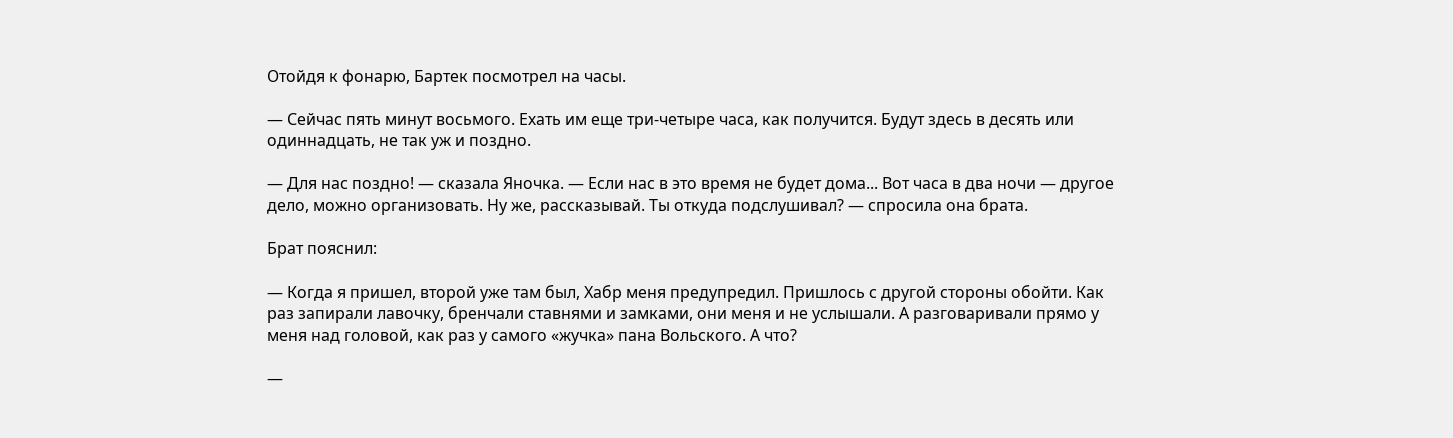Отойдя к фонарю, Бартек посмотрел на часы.

— Сейчас пять минут восьмого. Ехать им еще три-четыре часа, как получится. Будут здесь в десять или одиннадцать, не так уж и поздно.

— Для нас поздно! — сказала Яночка. — Если нас в это время не будет дома... Вот часа в два ночи — другое дело, можно организовать. Ну же, рассказывай. Ты откуда подслушивал? — спросила она брата.

Брат пояснил:

— Когда я пришел, второй уже там был, Хабр меня предупредил. Пришлось с другой стороны обойти. Как раз запирали лавочку, бренчали ставнями и замками, они меня и не услышали. А разговаривали прямо у меня над головой, как раз у самого «жучка» пана Вольского. А что?

—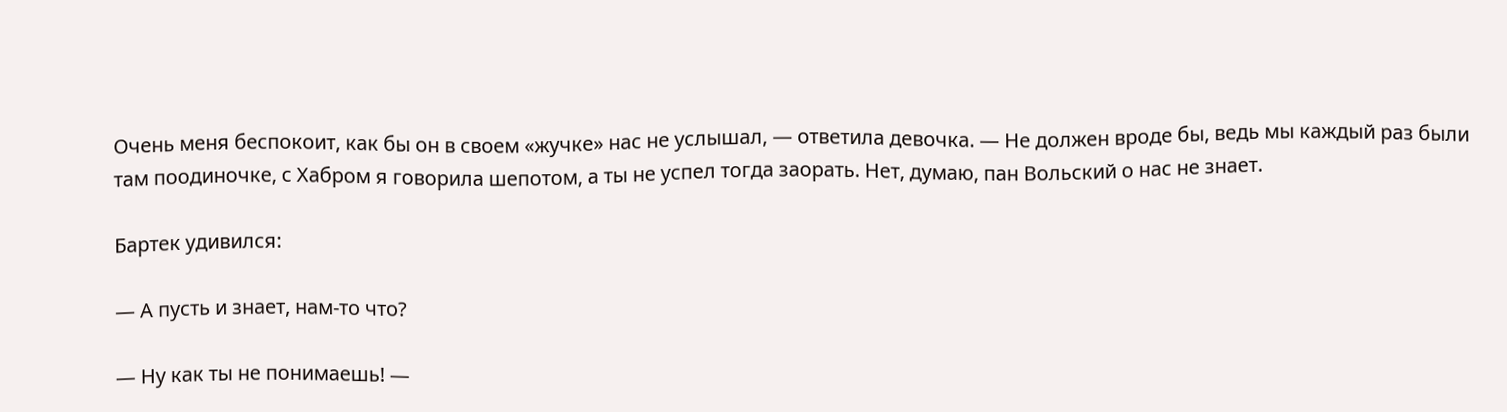Очень меня беспокоит, как бы он в своем «жучке» нас не услышал, — ответила девочка. — Не должен вроде бы, ведь мы каждый раз были там поодиночке, с Хабром я говорила шепотом, а ты не успел тогда заорать. Нет, думаю, пан Вольский о нас не знает.

Бартек удивился:

— А пусть и знает, нам-то что?

— Ну как ты не понимаешь! —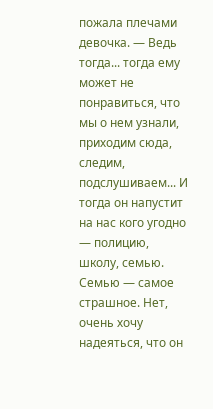пожала плечами девочка. — Ведь тогда... тогда ему может не понравиться, что мы о нем узнали, приходим сюда, следим, подслушиваем... И тогда он напустит на нас кого угодно — полицию, школу, семью. Семью — самое страшное. Нет, очень хочу надеяться, что он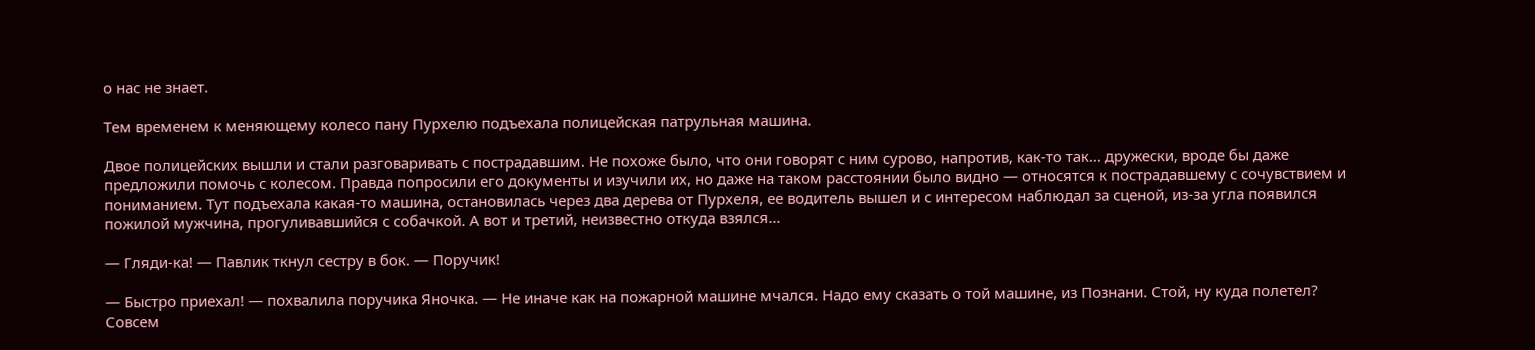о нас не знает.

Тем временем к меняющему колесо пану Пурхелю подъехала полицейская патрульная машина.

Двое полицейских вышли и стали разговаривать с пострадавшим. Не похоже было, что они говорят с ним сурово, напротив, как-то так... дружески, вроде бы даже предложили помочь с колесом. Правда попросили его документы и изучили их, но даже на таком расстоянии было видно — относятся к пострадавшему с сочувствием и пониманием. Тут подъехала какая-то машина, остановилась через два дерева от Пурхеля, ее водитель вышел и с интересом наблюдал за сценой, из-за угла появился пожилой мужчина, прогуливавшийся с собачкой. А вот и третий, неизвестно откуда взялся...

— Гляди-ка! — Павлик ткнул сестру в бок. — Поручик!

— Быстро приехал! — похвалила поручика Яночка. — Не иначе как на пожарной машине мчался. Надо ему сказать о той машине, из Познани. Стой, ну куда полетел? Совсем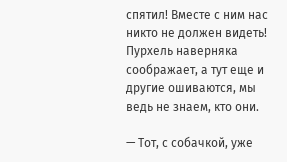спятил! Вместе с ним нас никто не должен видеть! Пурхель наверняка соображает, а тут еще и другие ошиваются, мы ведь не знаем, кто они.

— Тот, с собачкой, уже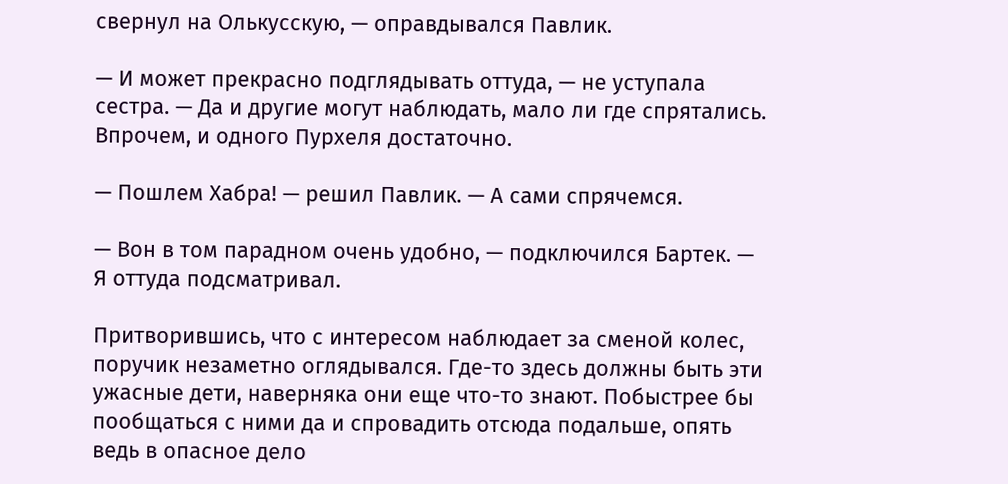свернул на Олькусскую, — оправдывался Павлик.

— И может прекрасно подглядывать оттуда, — не уступала сестра. — Да и другие могут наблюдать, мало ли где спрятались. Впрочем, и одного Пурхеля достаточно.

— Пошлем Хабра! — решил Павлик. — А сами спрячемся.

— Вон в том парадном очень удобно, — подключился Бартек. — Я оттуда подсматривал.

Притворившись, что с интересом наблюдает за сменой колес, поручик незаметно оглядывался. Где-то здесь должны быть эти ужасные дети, наверняка они еще что-то знают. Побыстрее бы пообщаться с ними да и спровадить отсюда подальше, опять ведь в опасное дело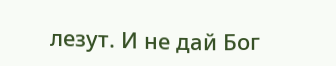лезут. И не дай Бог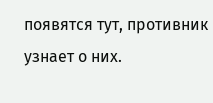появятся тут, противник узнает о них.